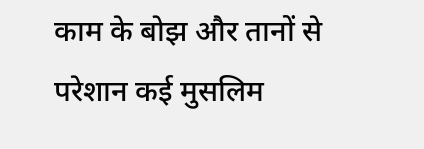काम के बोझ और तानों से परेशान कई मुसलिम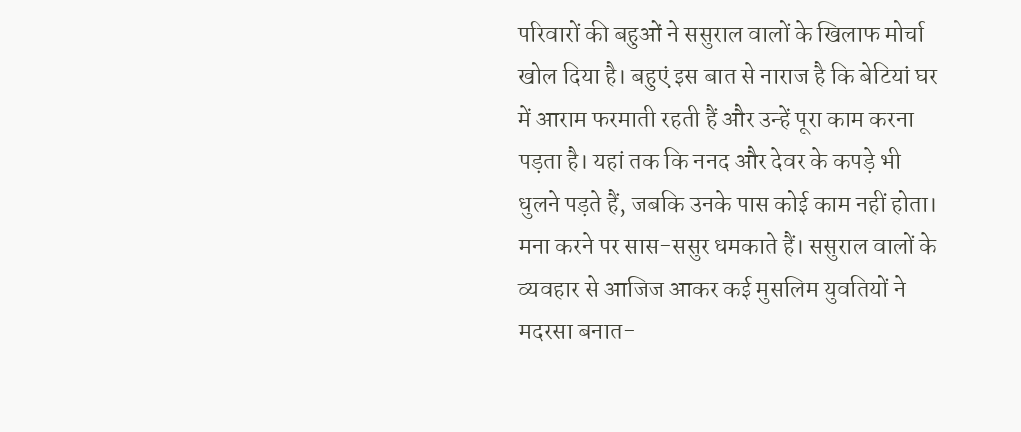परिवारों की बहुओं ने ससुराल वालों के खिलाफ मोर्चा खोल दिया है। बहुएं इस बात से नाराज है कि बेटियां घर में आराम फरमाती रहती हैं और उन्हें पूरा काम करना पड़ता है। यहां तक कि ननद और देवर के कपड़े भी धुलने पड़ते हैं, जबकि उनके पास कोई काम नहीं होता। मना करने पर सास-ससुर धमकाते हैं। ससुराल वालों के व्यवहार से आजिज आकर कई मुसलिम युवतियों ने मदरसा बनात-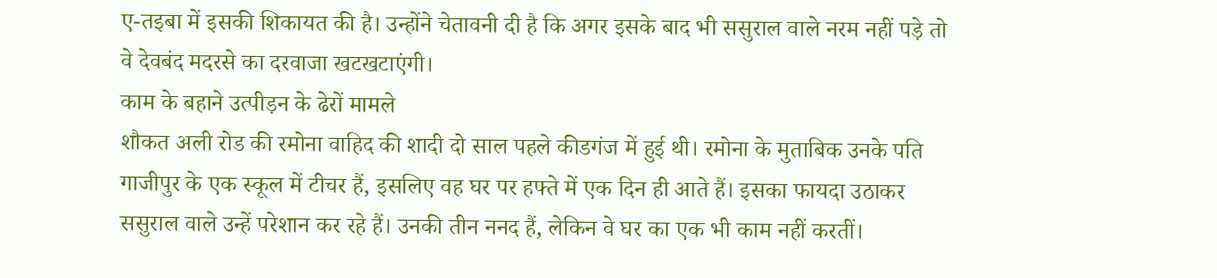ए-तइबा में इसकी शिकायत की है। उन्होंने चेतावनी दी है कि अगर इसके बाद भी ससुराल वाले नरम नहीं पड़े तो वे देवबंद मदरसे का दरवाजा खटखटाएंगी।
काम के बहाने उत्पीड़न के ढेरों मामले
शौकत अली रोड की रमोना वाहिद की शादी दो साल पहले कीडगंज में हुई थी। रमोना के मुताबिक उनके पति गाजीपुर के एक स्कूल में टीचर हैं, इसलिए वह घर पर हफ्ते में एक दिन ही आते हैं। इसका फायदा उठाकर ससुराल वाले उन्हें परेशान कर रहे हैं। उनकी तीन ननद हैं, लेकिन वे घर का एक भी काम नहीं करतीं।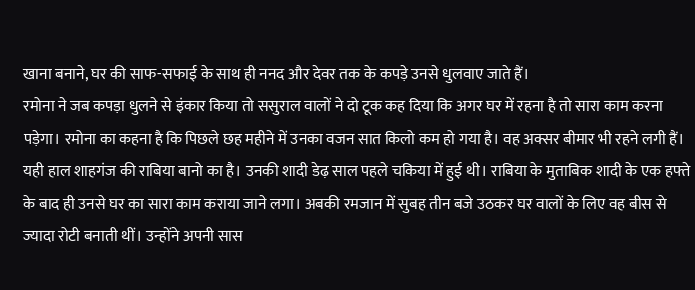खाना बनाने, घर की साफ-सफाई के साथ ही ननद और देवर तक के कपड़े उनसे धुलवाए जाते हैं।
रमोना ने जब कपड़ा धुलने से इंकार किया तो ससुराल वालों ने दो टूक कह दिया कि अगर घर में रहना है तो सारा काम करना पड़ेगा। रमोना का कहना है कि पिछले छह महीने में उनका वजन सात किलो कम हो गया है। वह अक्सर बीमार भी रहने लगी हैं।
यही हाल शाहगंज की राबिया बानो का है। उनकी शादी डेढ़ साल पहले चकिया में हुई थी। राबिया के मुताबिक शादी के एक हफ्ते के बाद ही उनसे घर का सारा काम कराया जाने लगा। अबकी रमजान में सुबह तीन बजे उठकर घर वालों के लिए वह बीस से ज्यादा रोटी बनाती थीं। उन्होंने अपनी सास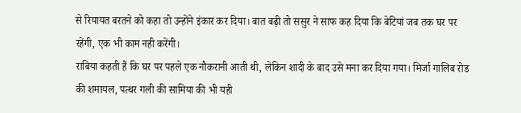से रियायत बरतने को कहा तो उन्होंने इंकार कर दिया। बात बढ़ी तो ससुर ने साफ कह दिया कि बेटियां जब तक घर पर रहेंगी, एक भी काम नही करेंगी।
राबिया कहती हैं कि घर पर पहले एक नौकरानी आती थी, लेकिन शादी के बाद उसे मना कर दिया गया। मिर्जा गालिब रोड की शमायल, पत्थर गली की सामिया की भी यही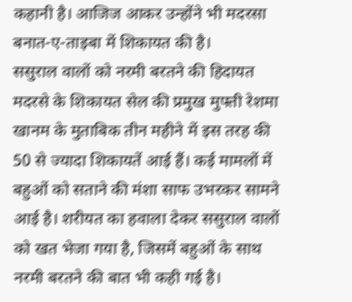कहानी है। आजिज आकर उन्होंने भी मदरसा बनात-ए-ताइबा में शिकायत की है।
ससुराल वालों को नरमी बरतने की हिदायत
मदरसे के शिकायत सेल की प्रमुख मुफ्ती रेशमा खानम के मुताबिक तीन महीने में इस तरह की 50 से ज्यादा शिकायतें आई हैं। कई मामलों में बहुओं को सताने की मंशा साफ उभरकर सामने आई है। शरीयत का हवाला देकर ससुराल वालों को खत भेजा गया है, जिसमें बहुओं के साथ नरमी बरतने की बात भी कही गई है।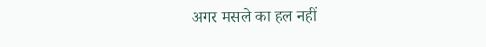अगर मसले का हल नहीं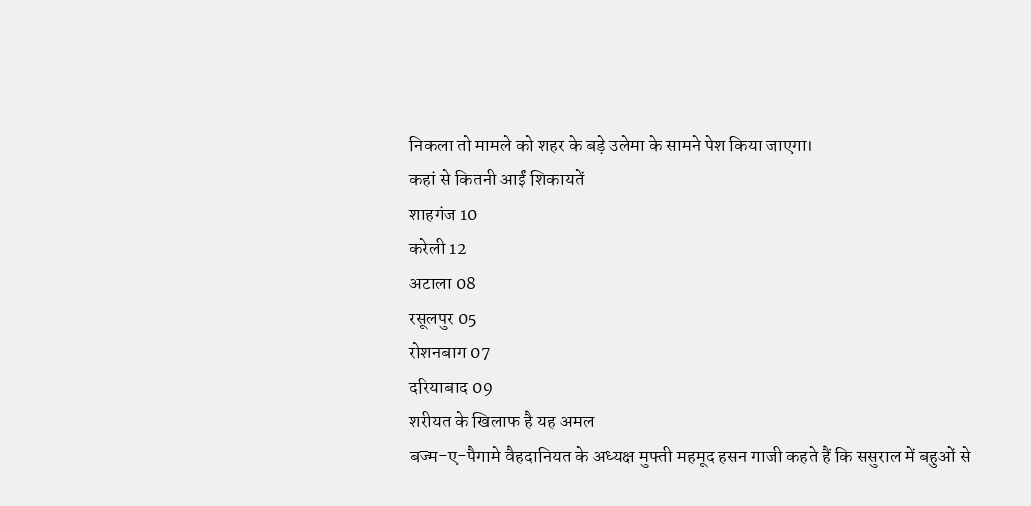निकला तो मामले को शहर के बड़े उलेमा के सामने पेश किया जाएगा।
कहां से कितनी आईं शिकायतें
शाहगंज 10
करेली 12
अटाला 08
रसूलपुर 05
रोशनबाग 07
दरियाबाद 09
शरीयत के खिलाफ है यह अमल
बज्म-ए-पैगामे वैहदानियत के अध्यक्ष मुफ्ती महमूद हसन गाजी कहते हैं कि ससुराल में बहुओं से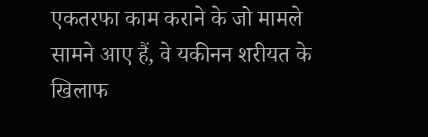एकतरफा काम कराने के जो मामले सामने आए हैं, वे यकीनन शरीयत के खिलाफ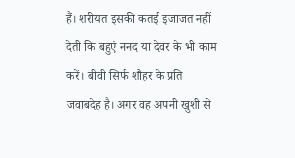हैं। शरीयत इसकी कतई इजाजत नहीं देती कि बहुएं ननद या देवर के भी काम करें। बीवी सिर्फ शौहर के प्रति जवाबदेह है। अगर वह अपनी खुशी से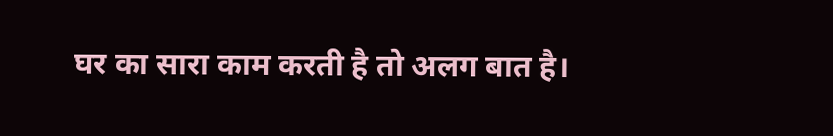घर का सारा काम करती है तो अलग बात है।